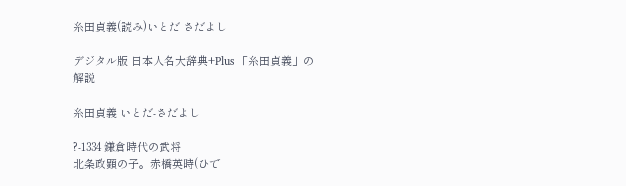糸田貞義(読み)いとだ さだよし

デジタル版 日本人名大辞典+Plus 「糸田貞義」の解説

糸田貞義 いとだ-さだよし

?-1334 鎌倉時代の武将
北条政顕の子。赤橋英時(ひで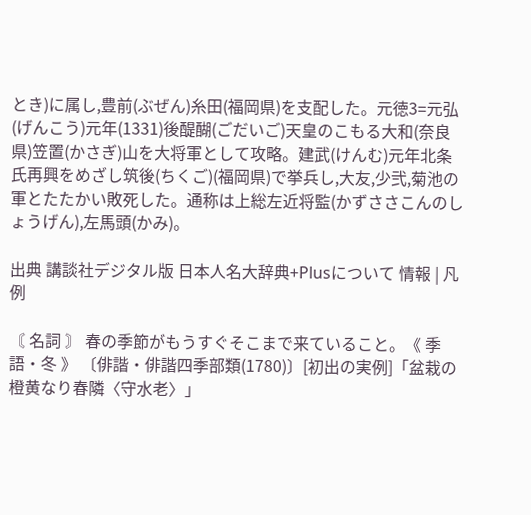とき)に属し,豊前(ぶぜん)糸田(福岡県)を支配した。元徳3=元弘(げんこう)元年(1331)後醍醐(ごだいご)天皇のこもる大和(奈良県)笠置(かさぎ)山を大将軍として攻略。建武(けんむ)元年北条氏再興をめざし筑後(ちくご)(福岡県)で挙兵し,大友,少弐,菊池の軍とたたかい敗死した。通称は上総左近将監(かずささこんのしょうげん),左馬頭(かみ)。

出典 講談社デジタル版 日本人名大辞典+Plusについて 情報 | 凡例

〘 名詞 〙 春の季節がもうすぐそこまで来ていること。《 季語・冬 》 〔俳諧・俳諧四季部類(1780)〕[初出の実例]「盆栽の橙黄なり春隣〈守水老〉」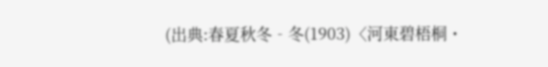(出典:春夏秋冬‐冬(1903)〈河東碧梧桐・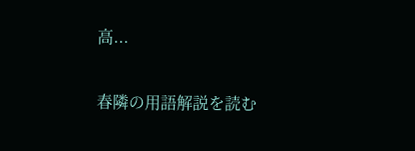高...

春隣の用語解説を読む